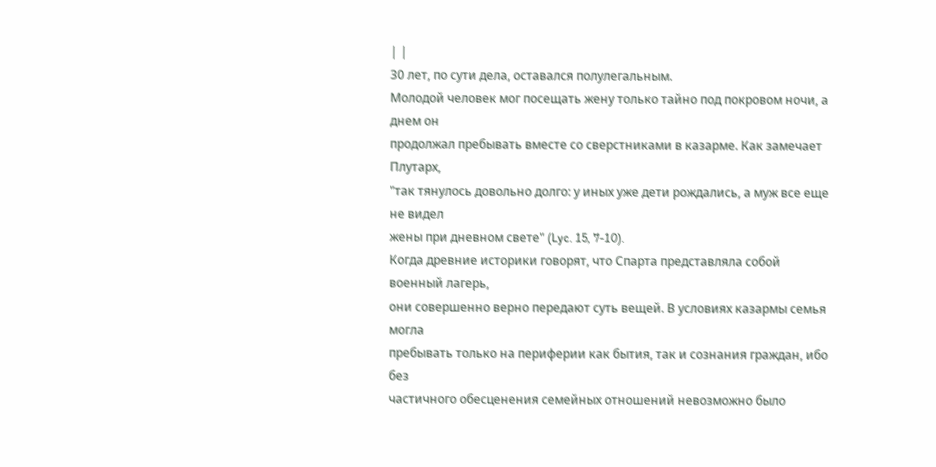| |
30 лет, по сути дела, оставался полулегальным.
Молодой человек мог посещать жену только тайно под покровом ночи, а днем он
продолжал пребывать вместе со сверстниками в казарме. Как замечает Плутарх,
"так тянулось довольно долго: у иных уже дети рождались, а муж все еще не видел
жены при дневном свете" (Lyc. 15, 7-10).
Когда древние историки говорят, что Спарта представляла собой военный лагерь,
они совершенно верно передают суть вещей. В условиях казармы семья могла
пребывать только на периферии как бытия, так и сознания граждан, ибо без
частичного обесценения семейных отношений невозможно было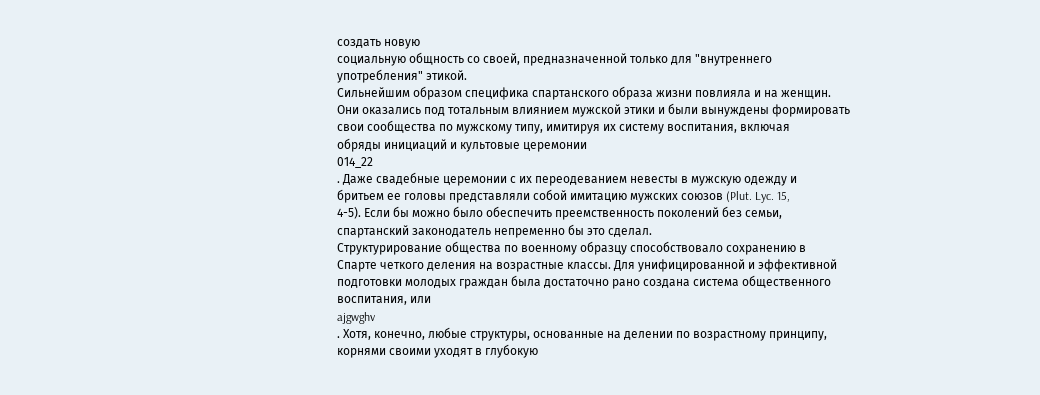создать новую
социальную общность со своей, предназначенной только для "внутреннего
употребления" этикой.
Сильнейшим образом специфика спартанского образа жизни повлияла и на женщин.
Они оказались под тотальным влиянием мужской этики и были вынуждены формировать
свои сообщества по мужскому типу, имитируя их систему воспитания, включая
обряды инициаций и культовые церемонии
014_22
. Даже свадебные церемонии с их переодеванием невесты в мужскую одежду и
бритьем ее головы представляли собой имитацию мужских союзов (Plut. Lyc. 15,
4-5). Если бы можно было обеспечить преемственность поколений без семьи,
спартанский законодатель непременно бы это сделал.
Структурирование общества по военному образцу способствовало сохранению в
Спарте четкого деления на возрастные классы. Для унифицированной и эффективной
подготовки молодых граждан была достаточно рано создана система общественного
воспитания, или
ajgwghv
. Хотя, конечно, любые структуры, основанные на делении по возрастному принципу,
корнями своими уходят в глубокую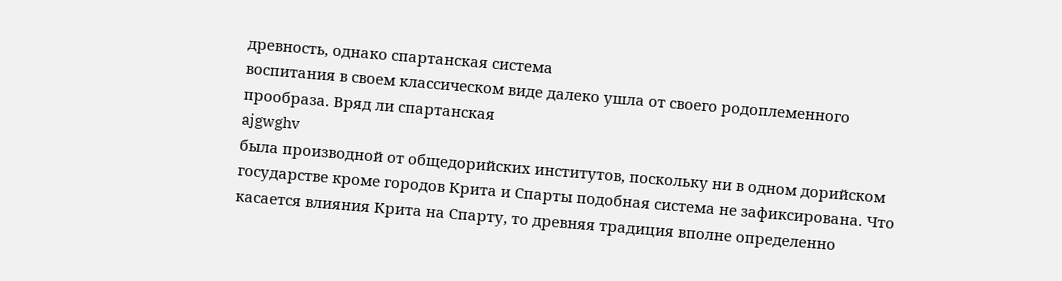древность, однако спартанская система
воспитания в своем классическом виде далеко ушла от своего родоплеменного
прообраза. Вряд ли спартанская
ajgwghv
была производной от общедорийских институтов, поскольку ни в одном дорийском
государстве кроме городов Крита и Спарты подобная система не зафиксирована. Что
касается влияния Крита на Спарту, то древняя традиция вполне определенно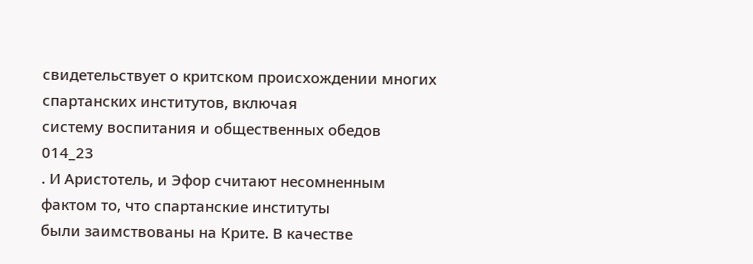свидетельствует о критском происхождении многих спартанских институтов, включая
систему воспитания и общественных обедов
014_23
. И Аристотель, и Эфор считают несомненным фактом то, что спартанские институты
были заимствованы на Крите. В качестве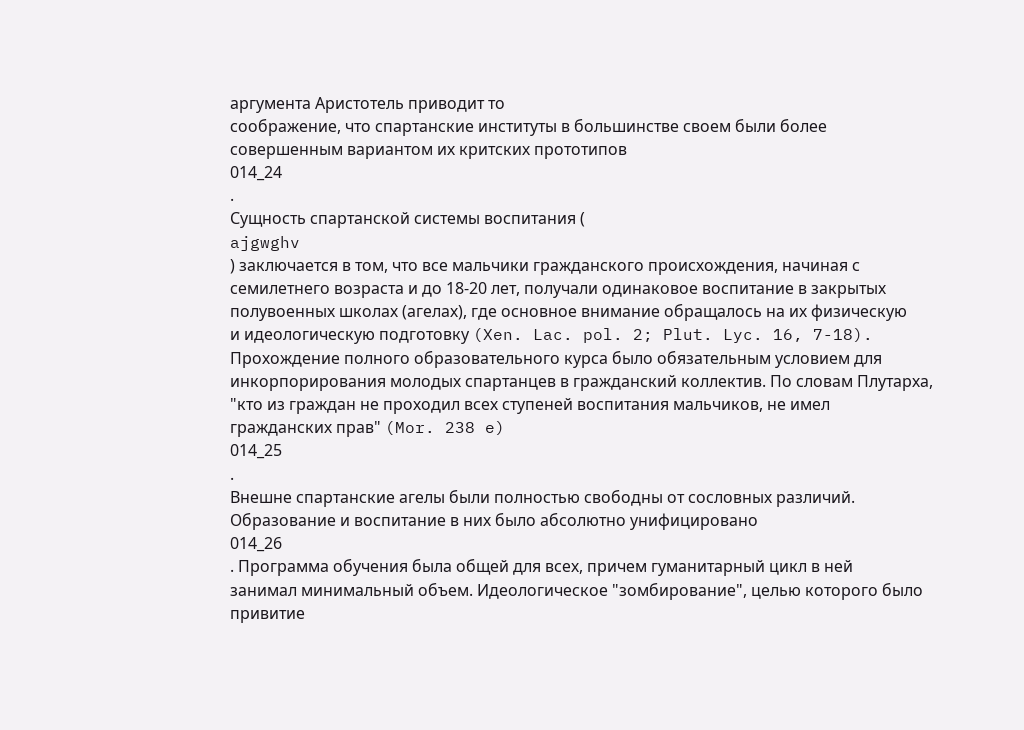аргумента Аристотель приводит то
соображение, что спартанские институты в большинстве своем были более
совершенным вариантом их критских прототипов
014_24
.
Сущность спартанской системы воспитания (
ajgwghv
) заключается в том, что все мальчики гражданского происхождения, начиная с
семилетнего возраста и до 18-20 лет, получали одинаковое воспитание в закрытых
полувоенных школах (агелах), где основное внимание обращалось на их физическую
и идеологическую подготовку (Xen. Lac. pol. 2; Plut. Lyc. 16, 7-18).
Прохождение полного образовательного курса было обязательным условием для
инкорпорирования молодых спартанцев в гражданский коллектив. По словам Плутарха,
"кто из граждан не проходил всех ступеней воспитания мальчиков, не имел
гражданских прав" (Mor. 238 e)
014_25
.
Внешне спартанские агелы были полностью свободны от сословных различий.
Образование и воспитание в них было абсолютно унифицировано
014_26
. Программа обучения была общей для всех, причем гуманитарный цикл в ней
занимал минимальный объем. Идеологическое "зомбирование", целью которого было
привитие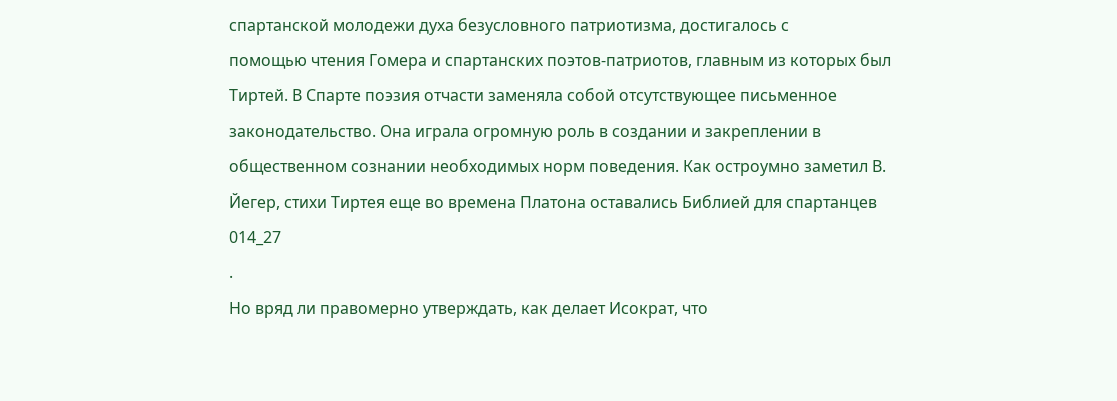спартанской молодежи духа безусловного патриотизма, достигалось с
помощью чтения Гомера и спартанских поэтов-патриотов, главным из которых был
Тиртей. В Спарте поэзия отчасти заменяла собой отсутствующее письменное
законодательство. Она играла огромную роль в создании и закреплении в
общественном сознании необходимых норм поведения. Как остроумно заметил В.
Йегер, стихи Тиртея еще во времена Платона оставались Библией для спартанцев
014_27
.
Но вряд ли правомерно утверждать, как делает Исократ, что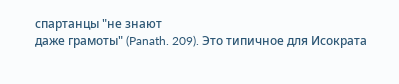спартанцы "не знают
даже грамоты" (Panath. 209). Это типичное для Исократа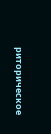риторическое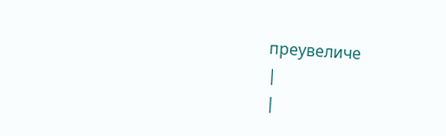преувеличе
|
|